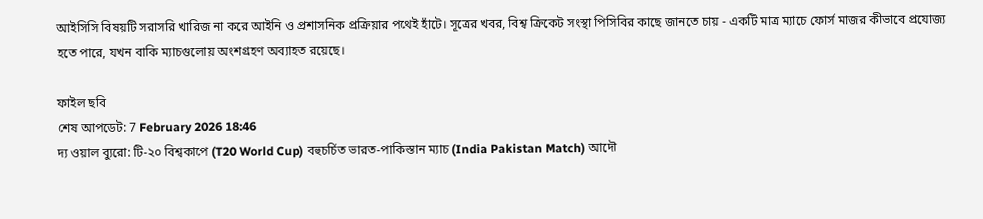আইসিসি বিষয়টি সরাসরি খারিজ না করে আইনি ও প্রশাসনিক প্রক্রিয়ার পথেই হাঁটে। সূত্রের খবর, বিশ্ব ক্রিকেট সংস্থা পিসিবির কাছে জানতে চায় - একটি মাত্র ম্যাচে ফোর্স মাজর কীভাবে প্রযোজ্য হতে পারে, যখন বাকি ম্যাচগুলোয় অংশগ্রহণ অব্যাহত রয়েছে।

ফাইল ছবি
শেষ আপডেট: 7 February 2026 18:46
দ্য ওয়াল ব্যুরো: টি-২০ বিশ্বকাপে (T20 World Cup) বহুচর্চিত ভারত-পাকিস্তান ম্যাচ (India Pakistan Match) আদৌ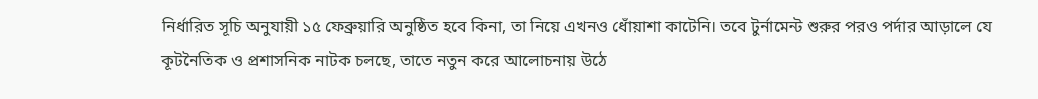নির্ধারিত সূচি অনুযায়ী ১৫ ফেব্রুয়ারি অনুষ্ঠিত হবে কিনা, তা নিয়ে এখনও ধোঁয়াশা কাটেনি। তবে টুর্নামেন্ট শুরুর পরও পর্দার আড়ালে যে কূটনৈতিক ও প্রশাসনিক নাটক চলছে, তাতে নতুন করে আলোচনায় উঠে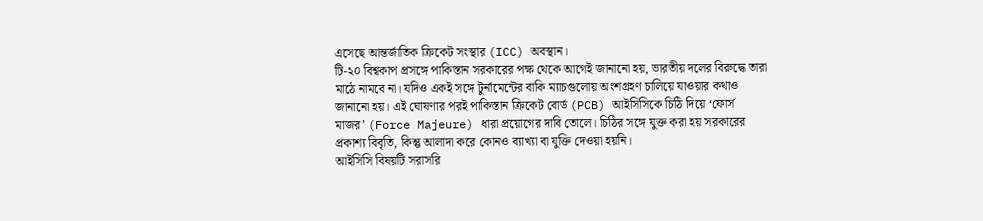এসেছে আন্তর্জাতিক ক্রিকেট সংস্থার (ICC) অবস্থান।
টি-২০ বিশ্বকাপ প্রসঙ্গে পাকিস্তান সরকারের পক্ষ থেকে আগেই জানানো হয়, ভারতীয় দলের বিরুদ্ধে তারা মাঠে নামবে না। যদিও একই সঙ্গে টুর্নামেন্টের বাকি ম্যাচগুলোয় অংশগ্রহণ চালিয়ে যাওয়ার কথাও জানানো হয়। এই ঘোষণার পরই পাকিস্তান ক্রিকেট বোর্ড (PCB) আইসিসিকে চিঠি দিয়ে ‘ফোর্স মাজর’ (Force Majeure) ধারা প্রয়োগের দাবি তোলে। চিঠির সঙ্গে যুক্ত করা হয় সরকারের প্রকাশ্য বিবৃতি, কিন্তু আলাদা করে কোনও ব্যাখ্যা বা যুক্তি দেওয়া হয়নি।
আইসিসি বিষয়টি সরাসরি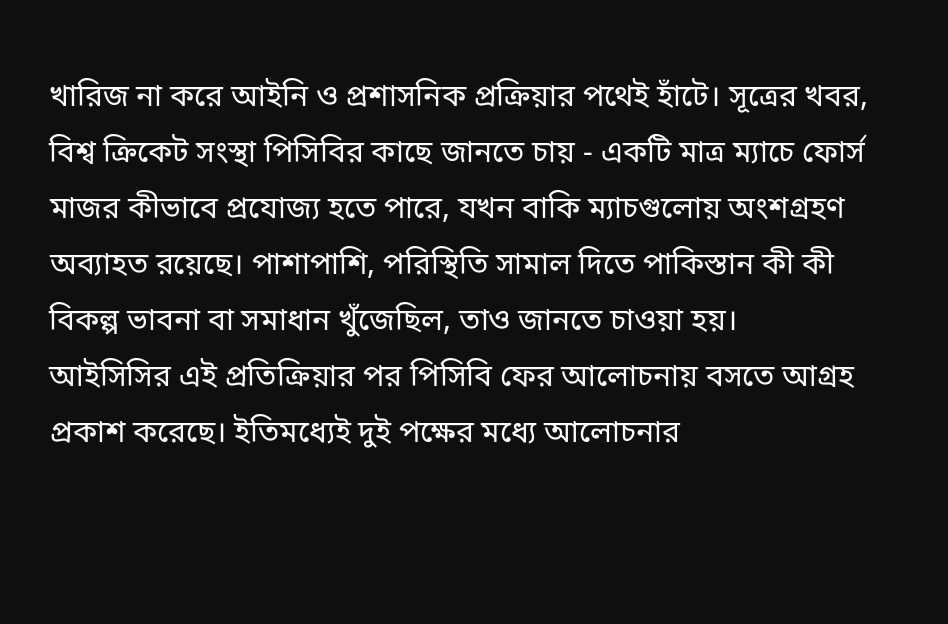খারিজ না করে আইনি ও প্রশাসনিক প্রক্রিয়ার পথেই হাঁটে। সূত্রের খবর, বিশ্ব ক্রিকেট সংস্থা পিসিবির কাছে জানতে চায় - একটি মাত্র ম্যাচে ফোর্স মাজর কীভাবে প্রযোজ্য হতে পারে, যখন বাকি ম্যাচগুলোয় অংশগ্রহণ অব্যাহত রয়েছে। পাশাপাশি, পরিস্থিতি সামাল দিতে পাকিস্তান কী কী বিকল্প ভাবনা বা সমাধান খুঁজেছিল, তাও জানতে চাওয়া হয়।
আইসিসির এই প্রতিক্রিয়ার পর পিসিবি ফের আলোচনায় বসতে আগ্রহ প্রকাশ করেছে। ইতিমধ্যেই দুই পক্ষের মধ্যে আলোচনার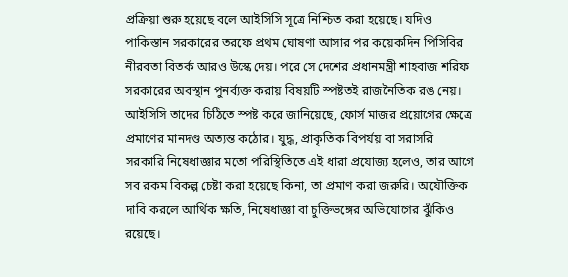প্রক্রিয়া শুরু হয়েছে বলে আইসিসি সূত্রে নিশ্চিত করা হয়েছে। যদিও পাকিস্তান সরকারের তরফে প্রথম ঘোষণা আসার পর কয়েকদিন পিসিবির নীরবতা বিতর্ক আরও উস্কে দেয়। পরে সে দেশের প্রধানমন্ত্রী শাহবাজ শরিফ সরকারের অবস্থান পুনর্ব্যক্ত করায় বিষয়টি স্পষ্টতই রাজনৈতিক রঙ নেয়।
আইসিসি তাদের চিঠিতে স্পষ্ট করে জানিয়েছে, ফোর্স মাজর প্রয়োগের ক্ষেত্রে প্রমাণের মানদণ্ড অত্যন্ত কঠোর। যুদ্ধ, প্রাকৃতিক বিপর্যয় বা সরাসরি সরকারি নিষেধাজ্ঞার মতো পরিস্থিতিতে এই ধারা প্রযোজ্য হলেও, তার আগে সব রকম বিকল্প চেষ্টা করা হয়েছে কিনা, তা প্রমাণ করা জরুরি। অযৌক্তিক দাবি করলে আর্থিক ক্ষতি, নিষেধাজ্ঞা বা চুক্তিভঙ্গের অভিযোগের ঝুঁকিও রয়েছে।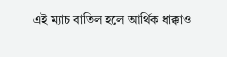এই ম্যাচ বাতিল হলে আর্থিক ধাক্কাও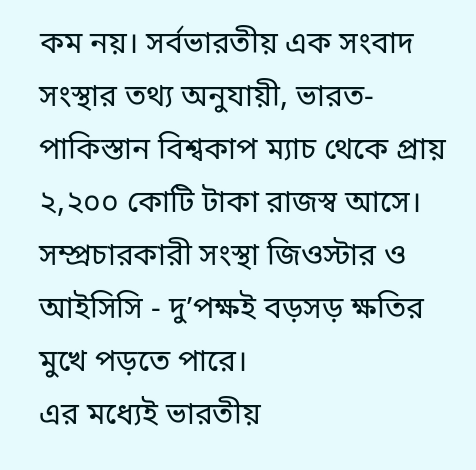কম নয়। সর্বভারতীয় এক সংবাদ সংস্থার তথ্য অনুযায়ী, ভারত-পাকিস্তান বিশ্বকাপ ম্যাচ থেকে প্রায় ২,২০০ কোটি টাকা রাজস্ব আসে। সম্প্রচারকারী সংস্থা জিওস্টার ও আইসিসি - দু’পক্ষই বড়সড় ক্ষতির মুখে পড়তে পারে।
এর মধ্যেই ভারতীয়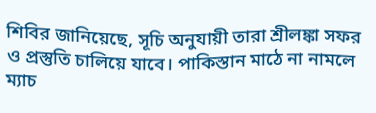শিবির জানিয়েছে, সূচি অনুযায়ী তারা শ্রীলঙ্কা সফর ও প্রস্তুতি চালিয়ে যাবে। পাকিস্তান মাঠে না নামলে ম্যাচ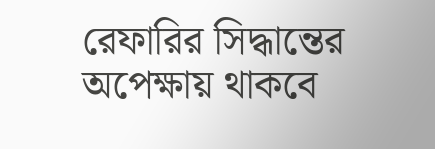রেফারির সিদ্ধান্তের অপেক্ষায় থাকবে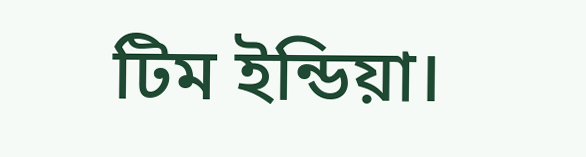টিম ইন্ডিয়া।